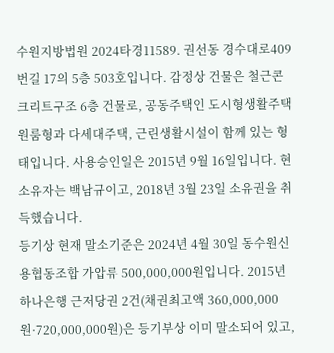수원지방법원 2024타경11589. 권선동 경수대로409번길 17의 5층 503호입니다. 감정상 건물은 철근콘크리트구조 6층 건물로, 공동주택인 도시형생활주택 원룸형과 다세대주택, 근린생활시설이 함께 있는 형태입니다. 사용승인일은 2015년 9월 16일입니다. 현 소유자는 백남규이고, 2018년 3월 23일 소유권을 취득했습니다.
등기상 현재 말소기준은 2024년 4월 30일 동수원신용협동조합 가압류 500,000,000원입니다. 2015년 하나은행 근저당권 2건(채권최고액 360,000,000원·720,000,000원)은 등기부상 이미 말소되어 있고,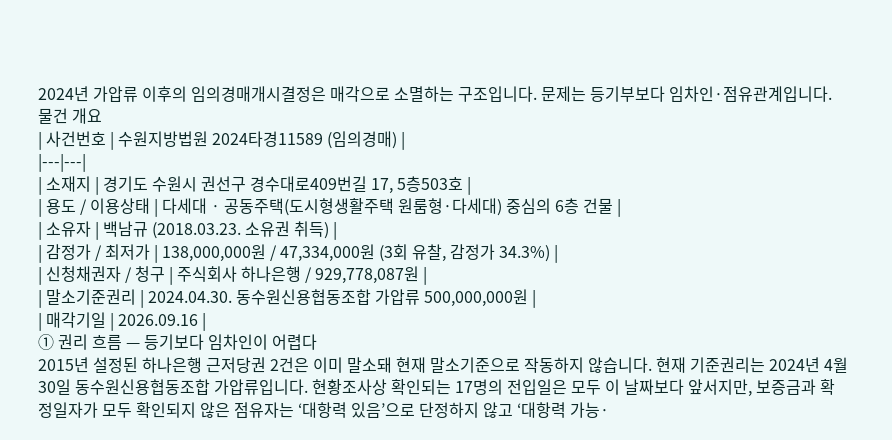2024년 가압류 이후의 임의경매개시결정은 매각으로 소멸하는 구조입니다. 문제는 등기부보다 임차인·점유관계입니다.
물건 개요
| 사건번호 | 수원지방법원 2024타경11589 (임의경매) |
|---|---|
| 소재지 | 경기도 수원시 권선구 경수대로409번길 17, 5층503호 |
| 용도 / 이용상태 | 다세대 · 공동주택(도시형생활주택 원룸형·다세대) 중심의 6층 건물 |
| 소유자 | 백남규 (2018.03.23. 소유권 취득) |
| 감정가 / 최저가 | 138,000,000원 / 47,334,000원 (3회 유찰, 감정가 34.3%) |
| 신청채권자 / 청구 | 주식회사 하나은행 / 929,778,087원 |
| 말소기준권리 | 2024.04.30. 동수원신용협동조합 가압류 500,000,000원 |
| 매각기일 | 2026.09.16 |
① 권리 흐름 — 등기보다 임차인이 어렵다
2015년 설정된 하나은행 근저당권 2건은 이미 말소돼 현재 말소기준으로 작동하지 않습니다. 현재 기준권리는 2024년 4월 30일 동수원신용협동조합 가압류입니다. 현황조사상 확인되는 17명의 전입일은 모두 이 날짜보다 앞서지만, 보증금과 확정일자가 모두 확인되지 않은 점유자는 ‘대항력 있음’으로 단정하지 않고 ‘대항력 가능·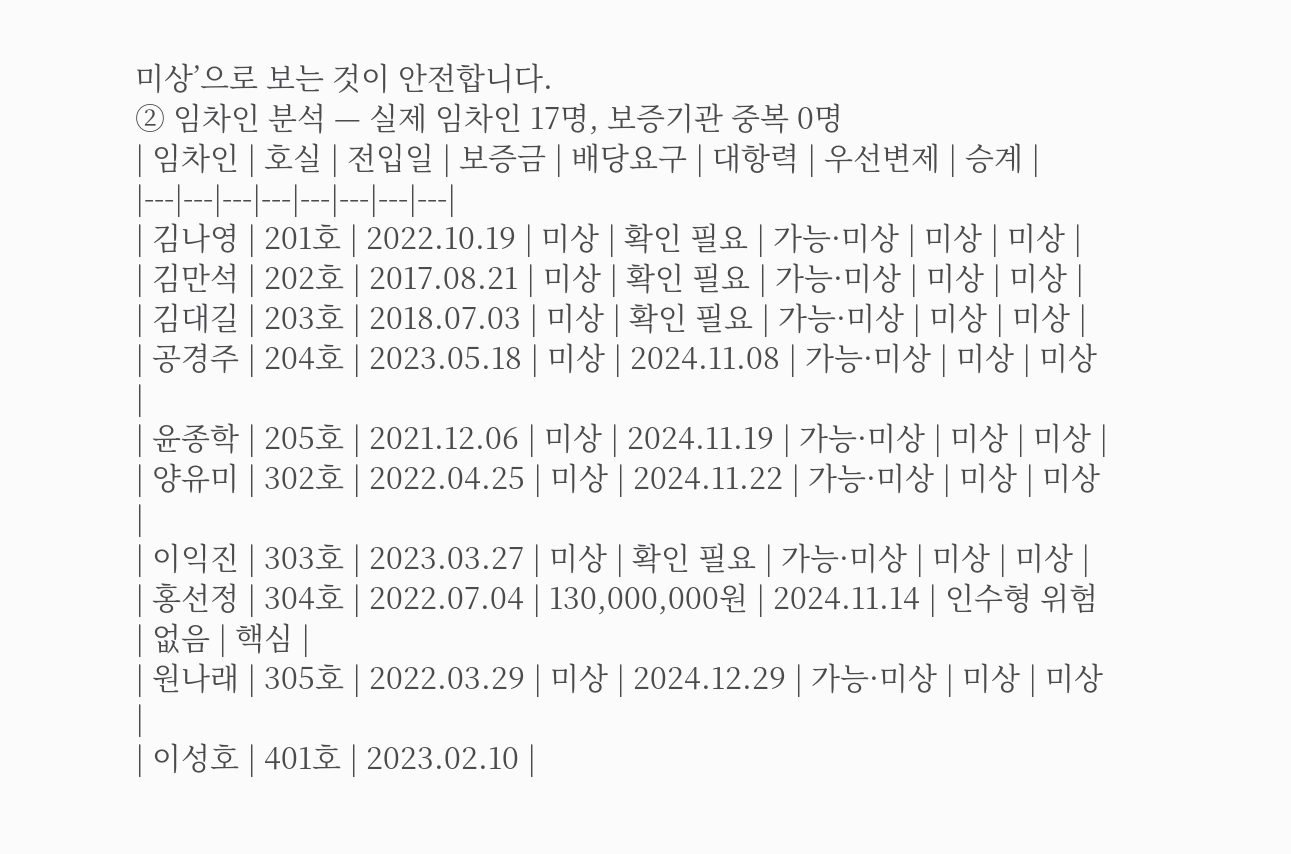미상’으로 보는 것이 안전합니다.
② 임차인 분석 — 실제 임차인 17명, 보증기관 중복 0명
| 임차인 | 호실 | 전입일 | 보증금 | 배당요구 | 대항력 | 우선변제 | 승계 |
|---|---|---|---|---|---|---|---|
| 김나영 | 201호 | 2022.10.19 | 미상 | 확인 필요 | 가능·미상 | 미상 | 미상 |
| 김만석 | 202호 | 2017.08.21 | 미상 | 확인 필요 | 가능·미상 | 미상 | 미상 |
| 김대길 | 203호 | 2018.07.03 | 미상 | 확인 필요 | 가능·미상 | 미상 | 미상 |
| 공경주 | 204호 | 2023.05.18 | 미상 | 2024.11.08 | 가능·미상 | 미상 | 미상 |
| 윤종학 | 205호 | 2021.12.06 | 미상 | 2024.11.19 | 가능·미상 | 미상 | 미상 |
| 양유미 | 302호 | 2022.04.25 | 미상 | 2024.11.22 | 가능·미상 | 미상 | 미상 |
| 이익진 | 303호 | 2023.03.27 | 미상 | 확인 필요 | 가능·미상 | 미상 | 미상 |
| 홍선정 | 304호 | 2022.07.04 | 130,000,000원 | 2024.11.14 | 인수형 위험 | 없음 | 핵심 |
| 원나래 | 305호 | 2022.03.29 | 미상 | 2024.12.29 | 가능·미상 | 미상 | 미상 |
| 이성호 | 401호 | 2023.02.10 |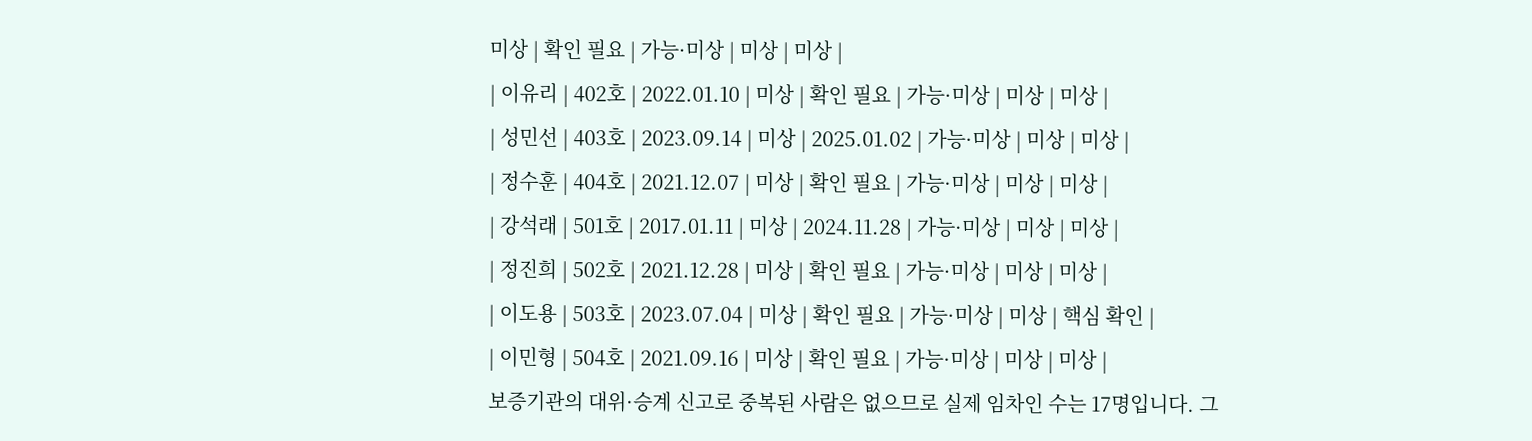미상 | 확인 필요 | 가능·미상 | 미상 | 미상 |
| 이유리 | 402호 | 2022.01.10 | 미상 | 확인 필요 | 가능·미상 | 미상 | 미상 |
| 성민선 | 403호 | 2023.09.14 | 미상 | 2025.01.02 | 가능·미상 | 미상 | 미상 |
| 정수훈 | 404호 | 2021.12.07 | 미상 | 확인 필요 | 가능·미상 | 미상 | 미상 |
| 강석래 | 501호 | 2017.01.11 | 미상 | 2024.11.28 | 가능·미상 | 미상 | 미상 |
| 정진희 | 502호 | 2021.12.28 | 미상 | 확인 필요 | 가능·미상 | 미상 | 미상 |
| 이도용 | 503호 | 2023.07.04 | 미상 | 확인 필요 | 가능·미상 | 미상 | 핵심 확인 |
| 이민형 | 504호 | 2021.09.16 | 미상 | 확인 필요 | 가능·미상 | 미상 | 미상 |
보증기관의 대위·승계 신고로 중복된 사람은 없으므로 실제 임차인 수는 17명입니다. 그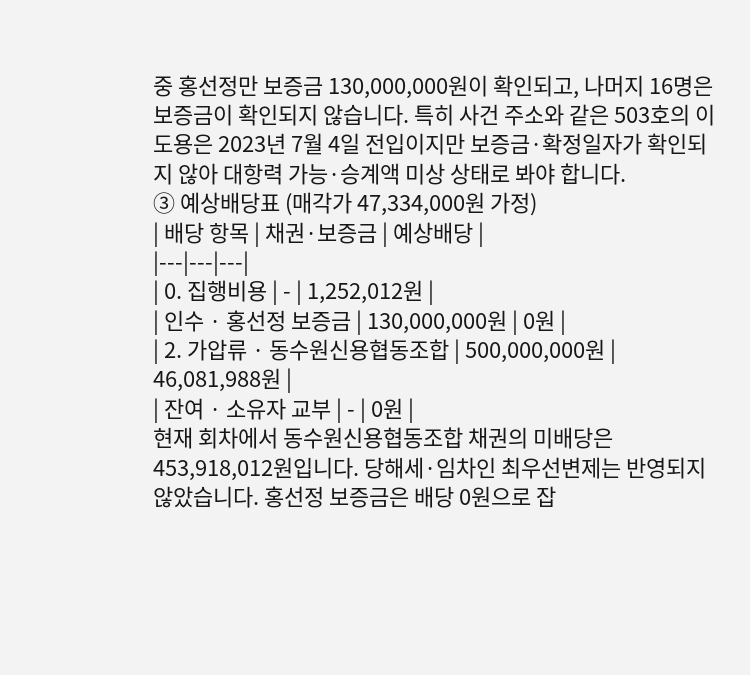중 홍선정만 보증금 130,000,000원이 확인되고, 나머지 16명은 보증금이 확인되지 않습니다. 특히 사건 주소와 같은 503호의 이도용은 2023년 7월 4일 전입이지만 보증금·확정일자가 확인되지 않아 대항력 가능·승계액 미상 상태로 봐야 합니다.
③ 예상배당표 (매각가 47,334,000원 가정)
| 배당 항목 | 채권·보증금 | 예상배당 |
|---|---|---|
| 0. 집행비용 | - | 1,252,012원 |
| 인수 · 홍선정 보증금 | 130,000,000원 | 0원 |
| 2. 가압류 · 동수원신용협동조합 | 500,000,000원 | 46,081,988원 |
| 잔여 · 소유자 교부 | - | 0원 |
현재 회차에서 동수원신용협동조합 채권의 미배당은 453,918,012원입니다. 당해세·임차인 최우선변제는 반영되지 않았습니다. 홍선정 보증금은 배당 0원으로 잡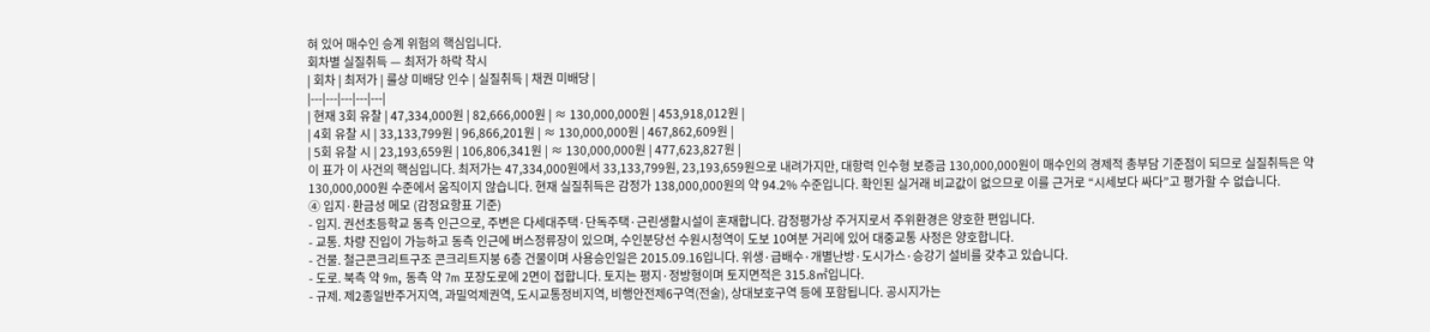혀 있어 매수인 승계 위험의 핵심입니다.
회차별 실질취득 — 최저가 하락 착시
| 회차 | 최저가 | 룰상 미배당 인수 | 실질취득 | 채권 미배당 |
|---|---|---|---|---|
| 현재 3회 유찰 | 47,334,000원 | 82,666,000원 | ≈ 130,000,000원 | 453,918,012원 |
| 4회 유찰 시 | 33,133,799원 | 96,866,201원 | ≈ 130,000,000원 | 467,862,609원 |
| 5회 유찰 시 | 23,193,659원 | 106,806,341원 | ≈ 130,000,000원 | 477,623,827원 |
이 표가 이 사건의 핵심입니다. 최저가는 47,334,000원에서 33,133,799원, 23,193,659원으로 내려가지만, 대항력 인수형 보증금 130,000,000원이 매수인의 경제적 총부담 기준점이 되므로 실질취득은 약 130,000,000원 수준에서 움직이지 않습니다. 현재 실질취득은 감정가 138,000,000원의 약 94.2% 수준입니다. 확인된 실거래 비교값이 없으므로 이를 근거로 “시세보다 싸다”고 평가할 수 없습니다.
④ 입지·환금성 메모 (감정요항표 기준)
- 입지. 권선초등학교 동측 인근으로, 주변은 다세대주택·단독주택·근린생활시설이 혼재합니다. 감정평가상 주거지로서 주위환경은 양호한 편입니다.
- 교통. 차량 진입이 가능하고 동측 인근에 버스정류장이 있으며, 수인분당선 수원시청역이 도보 10여분 거리에 있어 대중교통 사정은 양호합니다.
- 건물. 철근콘크리트구조 콘크리트지붕 6층 건물이며 사용승인일은 2015.09.16입니다. 위생·급배수·개별난방·도시가스·승강기 설비를 갖추고 있습니다.
- 도로. 북측 약 9m, 동측 약 7m 포장도로에 2면이 접합니다. 토지는 평지·정방형이며 토지면적은 315.8㎡입니다.
- 규제. 제2종일반주거지역, 과밀억제권역, 도시교통정비지역, 비행안전제6구역(전술), 상대보호구역 등에 포함됩니다. 공시지가는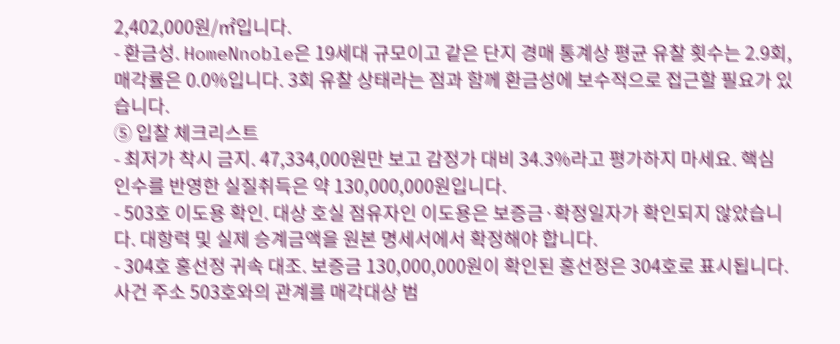2,402,000원/㎡입니다.
- 환금성. HomeNnoble은 19세대 규모이고 같은 단지 경매 통계상 평균 유찰 횟수는 2.9회, 매각률은 0.0%입니다. 3회 유찰 상태라는 점과 함께 환금성에 보수적으로 접근할 필요가 있습니다.
⑤ 입찰 체크리스트
- 최저가 착시 금지. 47,334,000원만 보고 감정가 대비 34.3%라고 평가하지 마세요. 핵심 인수를 반영한 실질취득은 약 130,000,000원입니다.
- 503호 이도용 확인. 대상 호실 점유자인 이도용은 보증금·확정일자가 확인되지 않았습니다. 대항력 및 실제 승계금액을 원본 명세서에서 확정해야 합니다.
- 304호 홍선정 귀속 대조. 보증금 130,000,000원이 확인된 홍선정은 304호로 표시됩니다. 사건 주소 503호와의 관계를 매각대상 범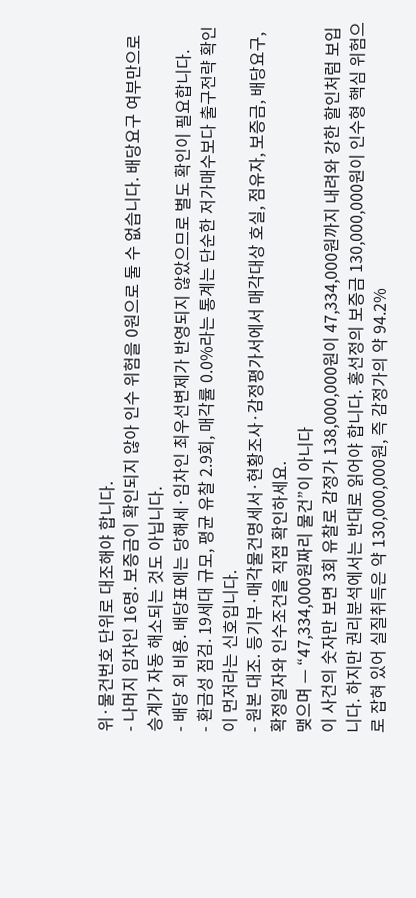위·물건번호 단위로 대조해야 합니다.
- 나머지 임차인 16명. 보증금이 확인되지 않아 인수 위험을 0원으로 둘 수 없습니다. 배당요구 여부만으로 승계가 자동 해소되는 것도 아닙니다.
- 배당 외 비용. 배당표에는 당해세·임차인 최우선변제가 반영되지 않았으므로 별도 확인이 필요합니다.
- 환금성 점검. 19세대 규모, 평균 유찰 2.9회, 매각률 0.0%라는 통계는 단순한 저가매수보다 출구전략 확인이 먼저라는 신호입니다.
- 원본 대조. 등기부·매각물건명세서·현황조사·감정평가서에서 매각대상 호실, 점유자, 보증금, 배당요구, 확정일자와 인수조건을 직접 확인하세요.
맺으며 — “47,334,000원짜리 물건”이 아니다
이 사건의 숫자만 보면 3회 유찰로 감정가 138,000,000원이 47,334,000원까지 내려와 강한 할인처럼 보입니다. 하지만 권리분석에서는 반대로 읽어야 합니다. 홍선정의 보증금 130,000,000원이 인수형 핵심 위험으로 잡혀 있어 실질취득은 약 130,000,000원, 즉 감정가의 약 94.2%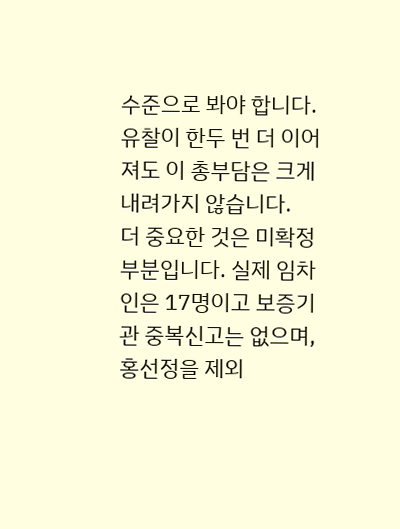수준으로 봐야 합니다. 유찰이 한두 번 더 이어져도 이 총부담은 크게 내려가지 않습니다.
더 중요한 것은 미확정 부분입니다. 실제 임차인은 17명이고 보증기관 중복신고는 없으며, 홍선정을 제외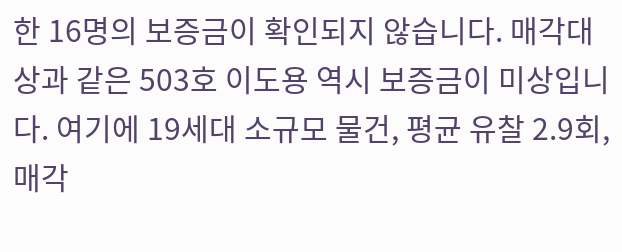한 16명의 보증금이 확인되지 않습니다. 매각대상과 같은 503호 이도용 역시 보증금이 미상입니다. 여기에 19세대 소규모 물건, 평균 유찰 2.9회, 매각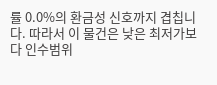률 0.0%의 환금성 신호까지 겹칩니다. 따라서 이 물건은 낮은 최저가보다 인수범위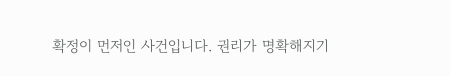확정이 먼저인 사건입니다. 권리가 명확해지기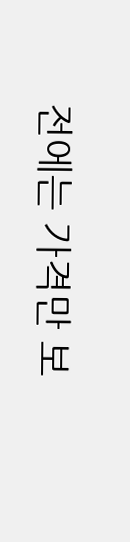전에는 가격만 보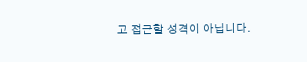고 접근할 성격이 아닙니다.